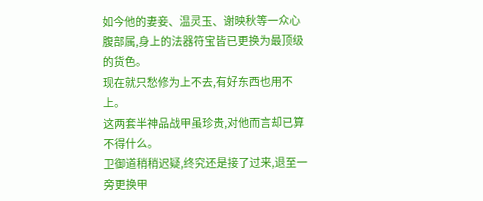如今他的妻妾、温灵玉、谢映秋等一众心腹部属,身上的法器符宝皆已更换为最顶级的货色。
现在就只愁修为上不去,有好东西也用不上。
这两套半神品战甲虽珍贵,对他而言却已算不得什么。
卫御道稍稍迟疑,终究还是接了过来,退至一旁更换甲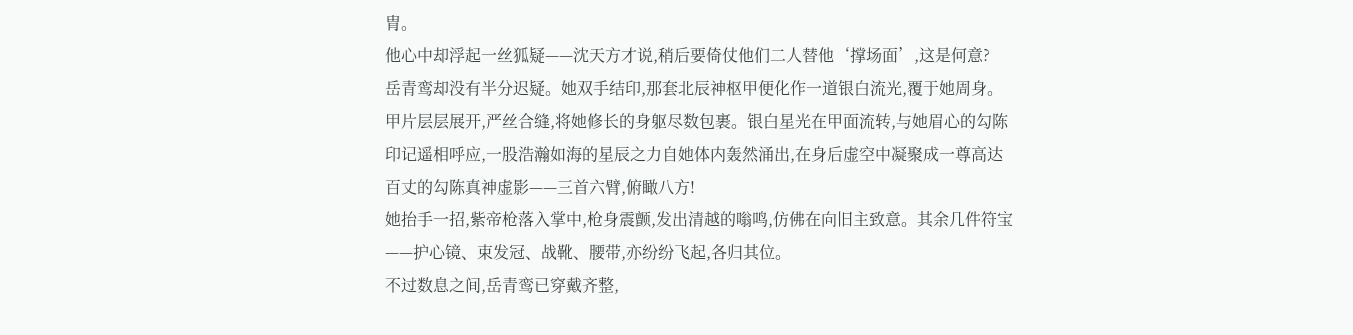胄。
他心中却浮起一丝狐疑——沈天方才说,稍后要倚仗他们二人替他‘撑场面’,这是何意?
岳青鸾却没有半分迟疑。她双手结印,那套北辰神枢甲便化作一道银白流光,覆于她周身。
甲片层层展开,严丝合缝,将她修长的身躯尽数包裹。银白星光在甲面流转,与她眉心的勾陈印记遥相呼应,一股浩瀚如海的星辰之力自她体内轰然涌出,在身后虚空中凝聚成一尊高达百丈的勾陈真神虚影——三首六臂,俯瞰八方!
她抬手一招,紫帝枪落入掌中,枪身震颤,发出清越的嗡鸣,仿佛在向旧主致意。其余几件符宝——护心镜、束发冠、战靴、腰带,亦纷纷飞起,各归其位。
不过数息之间,岳青鸾已穿戴齐整,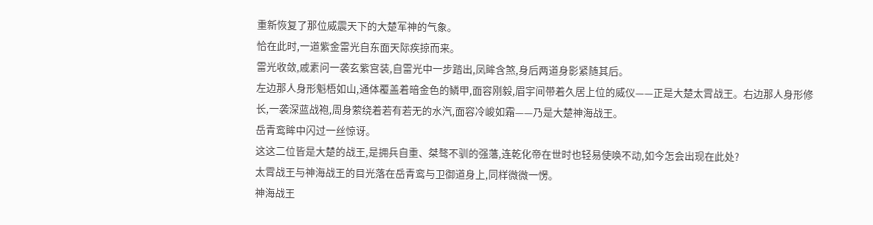重新恢复了那位威震天下的大楚军神的气象。
恰在此时,一道紫金雷光自东面天际疾掠而来。
雷光收敛,戚素问一袭玄紫宫装,自雷光中一步踏出,凤眸含煞,身后两道身影紧随其后。
左边那人身形魁梧如山,通体覆盖着暗金色的鳞甲,面容刚毅,眉宇间带着久居上位的威仪——正是大楚太霄战王。右边那人身形修长,一袭深蓝战袍,周身萦绕着若有若无的水汽,面容冷峻如霜——乃是大楚神海战王。
岳青鸾眸中闪过一丝惊讶。
这这二位皆是大楚的战王,是拥兵自重、桀骜不驯的强藩,连乾化帝在世时也轻易使唤不动,如今怎会出现在此处?
太霄战王与神海战王的目光落在岳青鸾与卫御道身上,同样微微一愣。
神海战王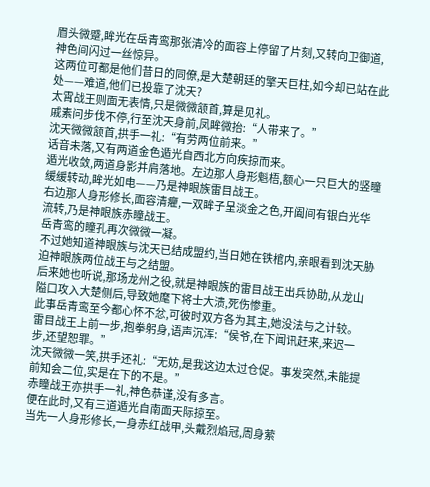眉头微蹙,眸光在岳青鸾那张清冷的面容上停留了片刻,又转向卫御道,神色间闪过一丝惊异。
这两位可都是他们昔日的同僚,是大楚朝廷的擎天巨柱,如今却已站在此处——难道,他们已投靠了沈天?
太霄战王则面无表情,只是微微颔首,算是见礼。
戚素问步伐不停,行至沈天身前,凤眸微抬:“人带来了。”
沈天微微颔首,拱手一礼:“有劳两位前来。”
话音未落,又有两道金色遁光自西北方向疾掠而来。
遁光收敛,两道身影并肩落地。左边那人身形魁梧,额心一只巨大的竖瞳缓缓转动,眸光如电——乃是神眼族雷目战王。
右边那人身形修长,面容清癯,一双眸子呈淡金之色,开阖间有银白光华流转,乃是神眼族赤瞳战王。
岳青鸾的瞳孔再次微微一凝。
不过她知道神眼族与沈天已结成盟约,当日她在铁棺内,亲眼看到沈天胁迫神眼族两位战王与之结盟。
后来她也听说,那场龙州之役,就是神眼族的雷目战王出兵协助,从龙山隘口攻入大楚侧后,导致她麾下将士大溃,死伤惨重。
此事岳青鸾至今都心怀不忿,可彼时双方各为其主,她没法与之计较。
雷目战王上前一步,抱拳躬身,语声沉浑:“侯爷,在下闻讯赶来,来迟一步,还望恕罪。”
沈天微微一笑,拱手还礼:“无妨,是我这边太过仓促。事发突然,未能提前知会二位,实是在下的不是。”
赤瞳战王亦拱手一礼,神色恭谨,没有多言。
便在此时,又有三道遁光自南面天际掠至。
当先一人身形修长,一身赤红战甲,头戴烈焰冠,周身萦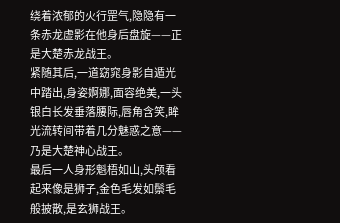绕着浓郁的火行罡气,隐隐有一条赤龙虚影在他身后盘旋——正是大楚赤龙战王。
紧随其后,一道窈窕身影自遁光中踏出,身姿婀娜,面容绝美,一头银白长发垂落腰际,唇角含笑,眸光流转间带着几分魅惑之意——乃是大楚神心战王。
最后一人身形魁梧如山,头颅看起来像是狮子,金色毛发如鬃毛般披散,是玄狮战王。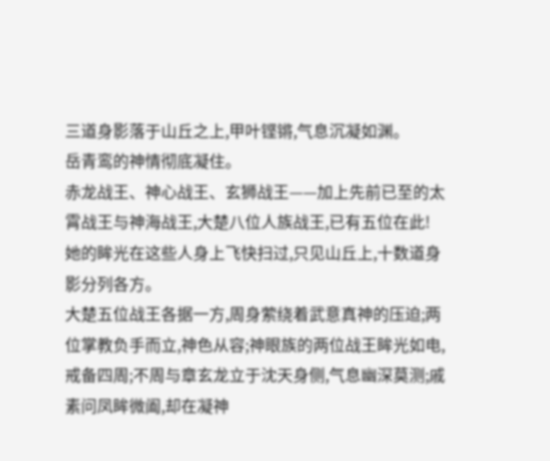三道身影落于山丘之上,甲叶铿锵,气息沉凝如渊。
岳青鸾的神情彻底凝住。
赤龙战王、神心战王、玄狮战王——加上先前已至的太霄战王与神海战王,大楚八位人族战王,已有五位在此!
她的眸光在这些人身上飞快扫过,只见山丘上,十数道身影分列各方。
大楚五位战王各据一方,周身萦绕着武意真神的压迫;两位掌教负手而立,神色从容;神眼族的两位战王眸光如电,戒备四周;不周与章玄龙立于沈天身侧,气息幽深莫测;戚素问凤眸微阖,却在凝神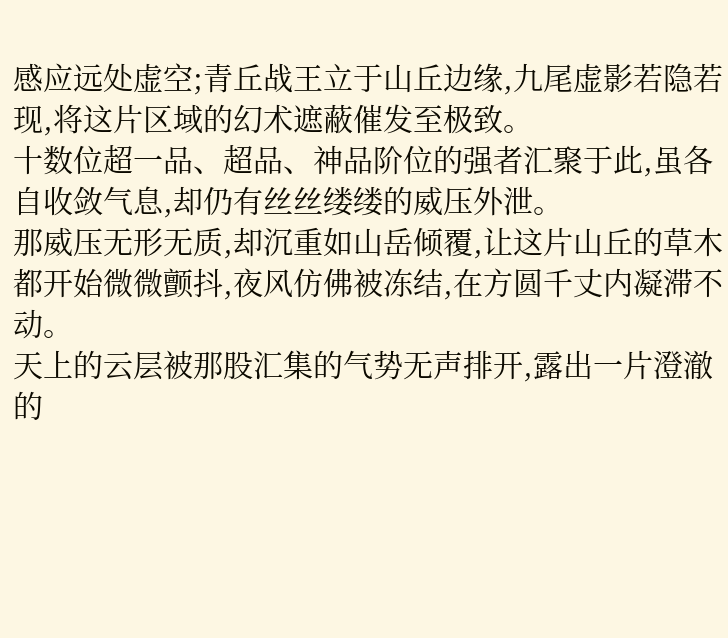感应远处虚空;青丘战王立于山丘边缘,九尾虚影若隐若现,将这片区域的幻术遮蔽催发至极致。
十数位超一品、超品、神品阶位的强者汇聚于此,虽各自收敛气息,却仍有丝丝缕缕的威压外泄。
那威压无形无质,却沉重如山岳倾覆,让这片山丘的草木都开始微微颤抖,夜风仿佛被冻结,在方圆千丈内凝滞不动。
天上的云层被那股汇集的气势无声排开,露出一片澄澈的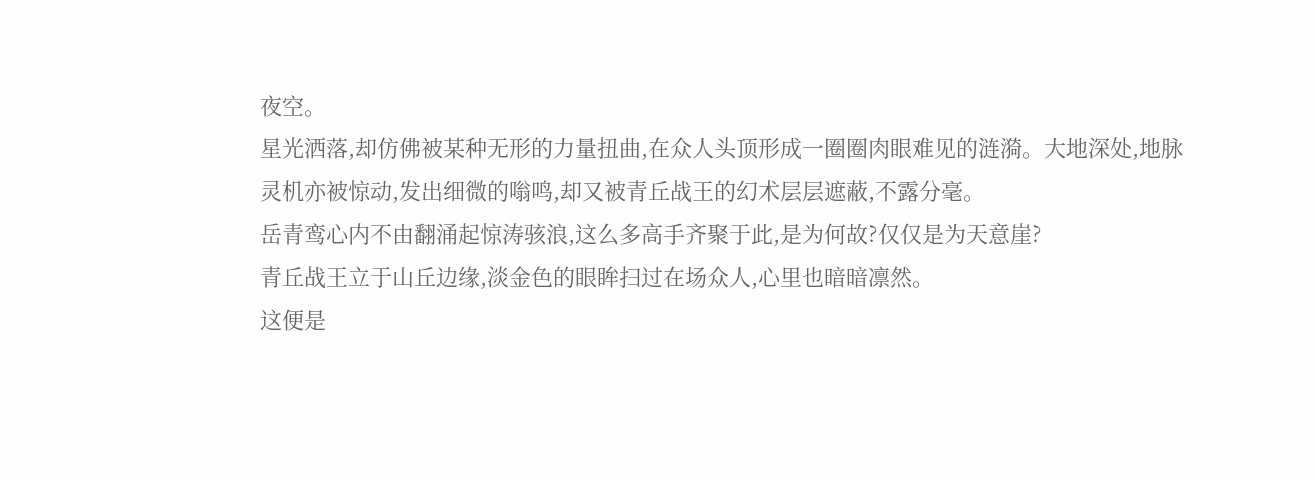夜空。
星光洒落,却仿佛被某种无形的力量扭曲,在众人头顶形成一圈圈肉眼难见的涟漪。大地深处,地脉灵机亦被惊动,发出细微的嗡鸣,却又被青丘战王的幻术层层遮蔽,不露分毫。
岳青鸾心内不由翻涌起惊涛骇浪,这么多高手齐聚于此,是为何故?仅仅是为天意崖?
青丘战王立于山丘边缘,淡金色的眼眸扫过在场众人,心里也暗暗凛然。
这便是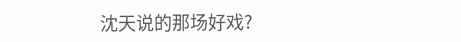沈天说的那场好戏?